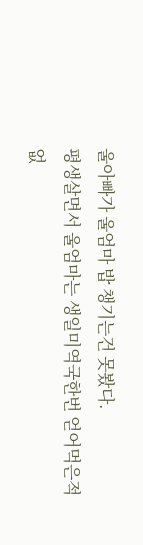울아빠가 울엄마 밥 챙기는건 못봤다.
평생살면서 울엄마는 생일미역국한번 얻어먹은적
없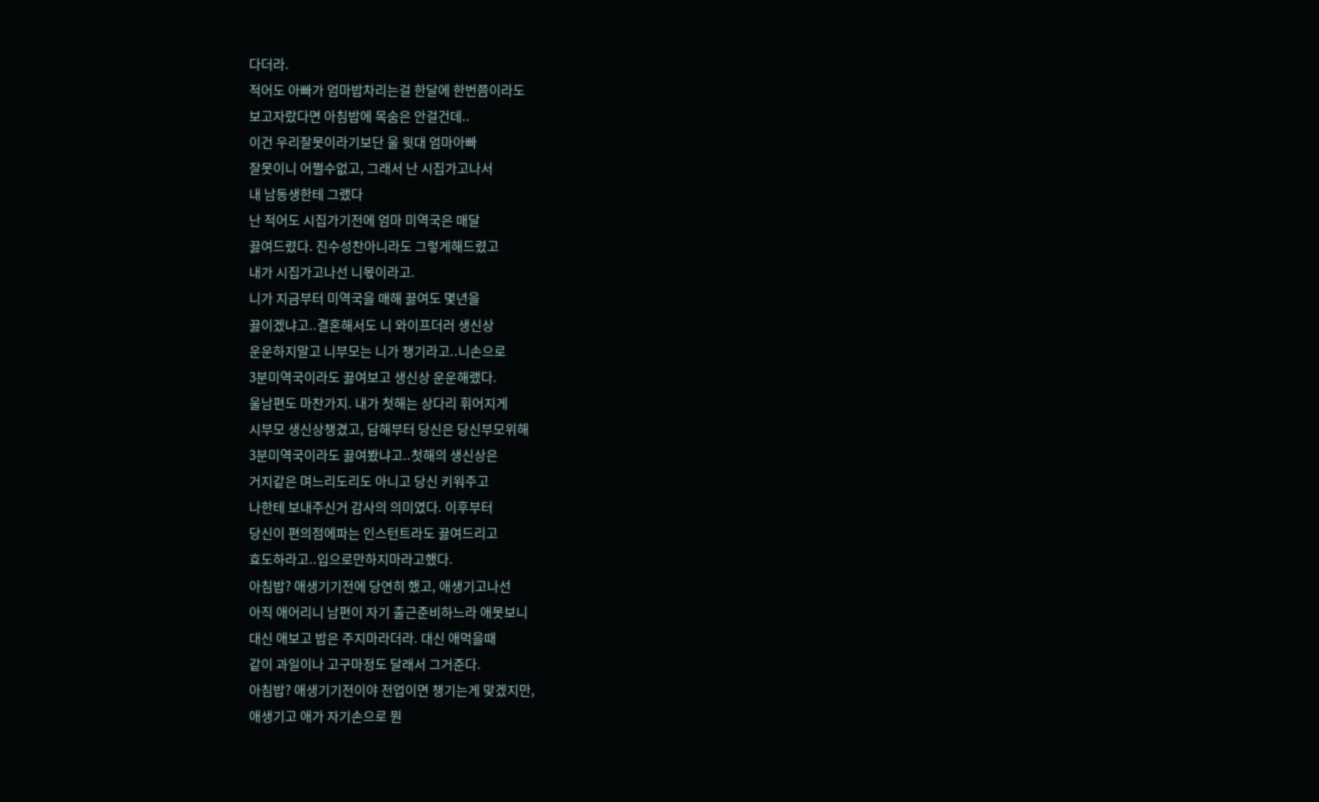다더라.
적어도 아빠가 엄마밥차리는걸 한달에 한번쯤이라도
보고자랐다면 아침밥에 목숨은 안걸건데..
이건 우리잘못이라기보단 울 윗대 엄마아빠
잘못이니 어쩔수없고, 그래서 난 시집가고나서
내 남동생한테 그랬다
난 적어도 시집가기전에 엄마 미역국은 매달
끓여드렸다. 진수성찬아니라도 그렇게해드렸고
내가 시집가고나선 니몫이라고.
니가 지금부터 미역국을 매해 끓여도 몇년을
끓이겠냐고..결혼해서도 니 와이프더러 생신상
운운하지말고 니부모는 니가 챙기라고..니손으로
3분미역국이라도 끓여보고 생신상 운운해랬다.
울남편도 마찬가지. 내가 첫해는 상다리 휘어지게
시부모 생신상챙겼고, 담해부터 당신은 당신부모위해
3분미역국이라도 끓여봤냐고..첫해의 생신상은
거지같은 며느리도리도 아니고 당신 키워주고
나한테 보내주신거 감사의 의미였다. 이후부터
당신이 편의점에파는 인스턴트라도 끓여드리고
효도하라고..입으로만하지마라고했다.
아침밥? 애생기기전에 당연히 했고, 애생기고나선
아직 애어리니 남편이 자기 출근준비하느라 애못보니
대신 애보고 밥은 주지마라더라. 대신 애먹을때
같이 과일이나 고구마정도 달래서 그거준다.
아침밥? 애생기기전이야 전업이면 챙기는게 맞겠지만,
애생기고 애가 자기손으로 뭔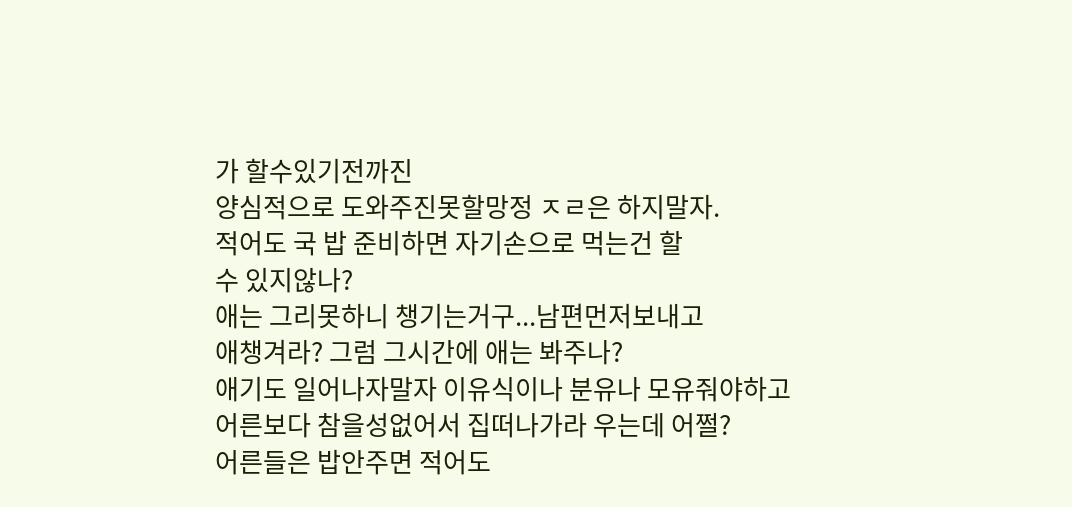가 할수있기전까진
양심적으로 도와주진못할망정 ㅈㄹ은 하지말자.
적어도 국 밥 준비하면 자기손으로 먹는건 할
수 있지않나?
애는 그리못하니 챙기는거구...남편먼저보내고
애챙겨라? 그럼 그시간에 애는 봐주나?
애기도 일어나자말자 이유식이나 분유나 모유줘야하고
어른보다 참을성없어서 집떠나가라 우는데 어쩔?
어른들은 밥안주면 적어도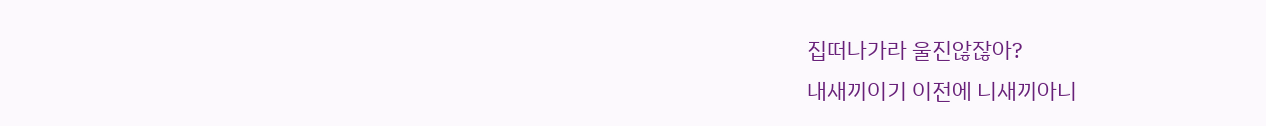집떠나가라 울진않잖아?
내새끼이기 이전에 니새끼아니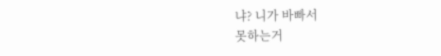냐? 니가 바빠서
못하는거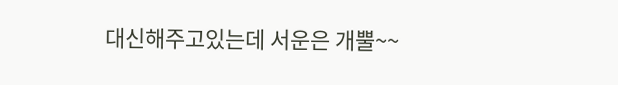대신해주고있는데 서운은 개뿔~~